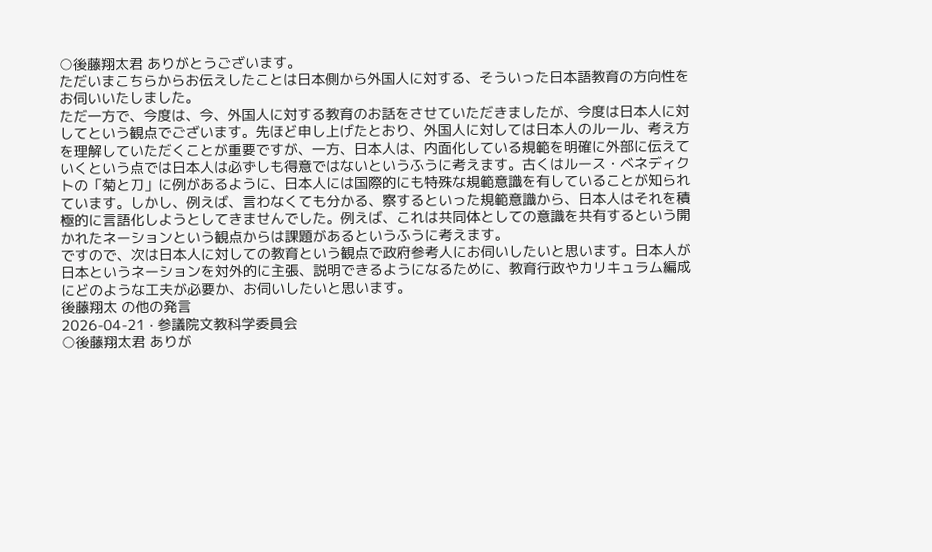○後藤翔太君 ありがとうございます。
ただいまこちらからお伝えしたことは日本側から外国人に対する、そういった日本語教育の方向性をお伺いいたしました。
ただ一方で、今度は、今、外国人に対する教育のお話をさせていただきましたが、今度は日本人に対してという観点でございます。先ほど申し上げたとおり、外国人に対しては日本人のルール、考え方を理解していただくことが重要ですが、一方、日本人は、内面化している規範を明確に外部に伝えていくという点では日本人は必ずしも得意ではないというふうに考えます。古くはルース・ベネディクトの「菊と刀」に例があるように、日本人には国際的にも特殊な規範意識を有していることが知られています。しかし、例えば、言わなくても分かる、察するといった規範意識から、日本人はそれを積極的に言語化しようとしてきませんでした。例えば、これは共同体としての意識を共有するという開かれたネーションという観点からは課題があるというふうに考えます。
ですので、次は日本人に対しての教育という観点で政府参考人にお伺いしたいと思います。日本人が日本というネーションを対外的に主張、説明できるようになるために、教育行政やカリキュラム編成にどのような工夫が必要か、お伺いしたいと思います。
後藤翔太 の他の発言
2026-04-21 · 参議院文教科学委員会
○後藤翔太君 ありが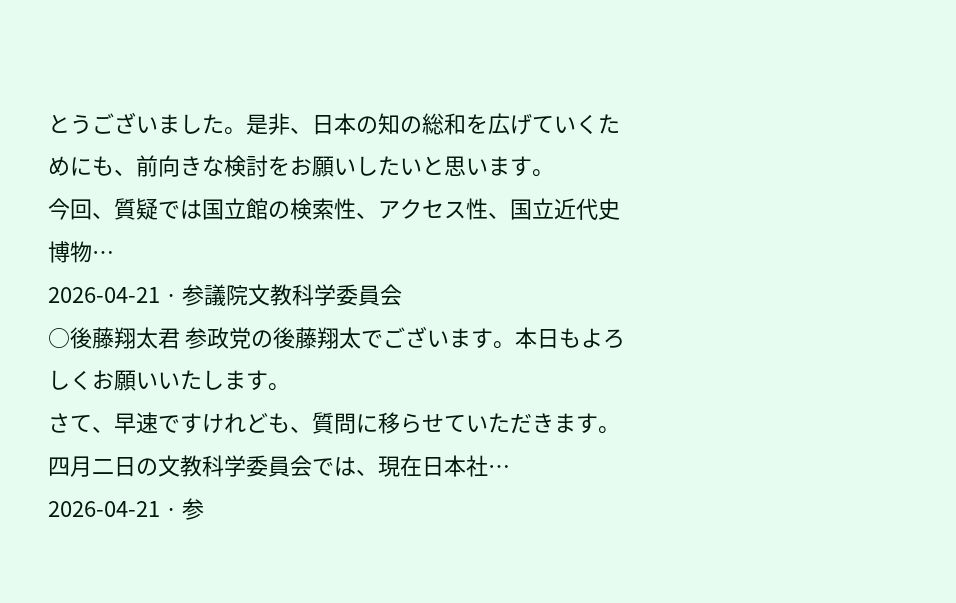とうございました。是非、日本の知の総和を広げていくためにも、前向きな検討をお願いしたいと思います。
今回、質疑では国立館の検索性、アクセス性、国立近代史博物…
2026-04-21 · 参議院文教科学委員会
○後藤翔太君 参政党の後藤翔太でございます。本日もよろしくお願いいたします。
さて、早速ですけれども、質問に移らせていただきます。
四月二日の文教科学委員会では、現在日本社…
2026-04-21 · 参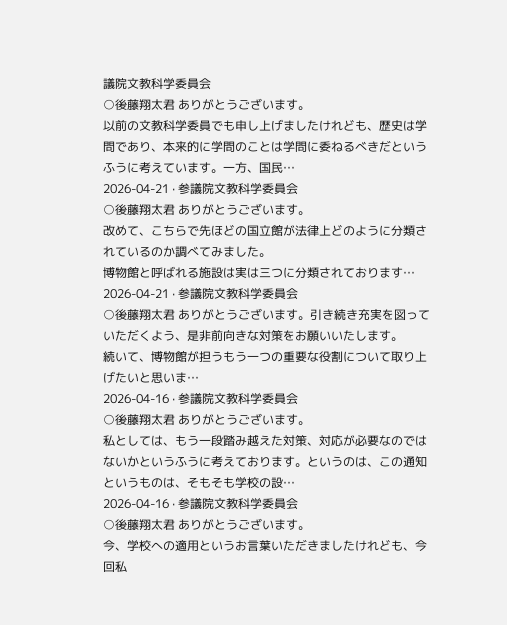議院文教科学委員会
○後藤翔太君 ありがとうございます。
以前の文教科学委員でも申し上げましたけれども、歴史は学問であり、本来的に学問のことは学問に委ねるべきだというふうに考えています。一方、国民…
2026-04-21 · 参議院文教科学委員会
○後藤翔太君 ありがとうございます。
改めて、こちらで先ほどの国立館が法律上どのように分類されているのか調べてみました。
博物館と呼ばれる施設は実は三つに分類されております…
2026-04-21 · 参議院文教科学委員会
○後藤翔太君 ありがとうございます。引き続き充実を図っていただくよう、是非前向きな対策をお願いいたします。
続いて、博物館が担うもう一つの重要な役割について取り上げたいと思いま…
2026-04-16 · 参議院文教科学委員会
○後藤翔太君 ありがとうございます。
私としては、もう一段踏み越えた対策、対応が必要なのではないかというふうに考えております。というのは、この通知というものは、そもそも学校の設…
2026-04-16 · 参議院文教科学委員会
○後藤翔太君 ありがとうございます。
今、学校への適用というお言葉いただきましたけれども、今回私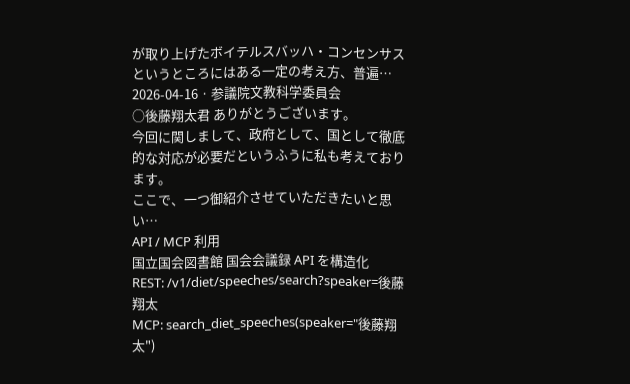が取り上げたボイテルスバッハ・コンセンサスというところにはある一定の考え方、普遍…
2026-04-16 · 参議院文教科学委員会
○後藤翔太君 ありがとうございます。
今回に関しまして、政府として、国として徹底的な対応が必要だというふうに私も考えております。
ここで、一つ御紹介させていただきたいと思い…
API / MCP 利用
国立国会図書館 国会会議録 API を構造化
REST: /v1/diet/speeches/search?speaker=後藤翔太
MCP: search_diet_speeches(speaker="後藤翔太")